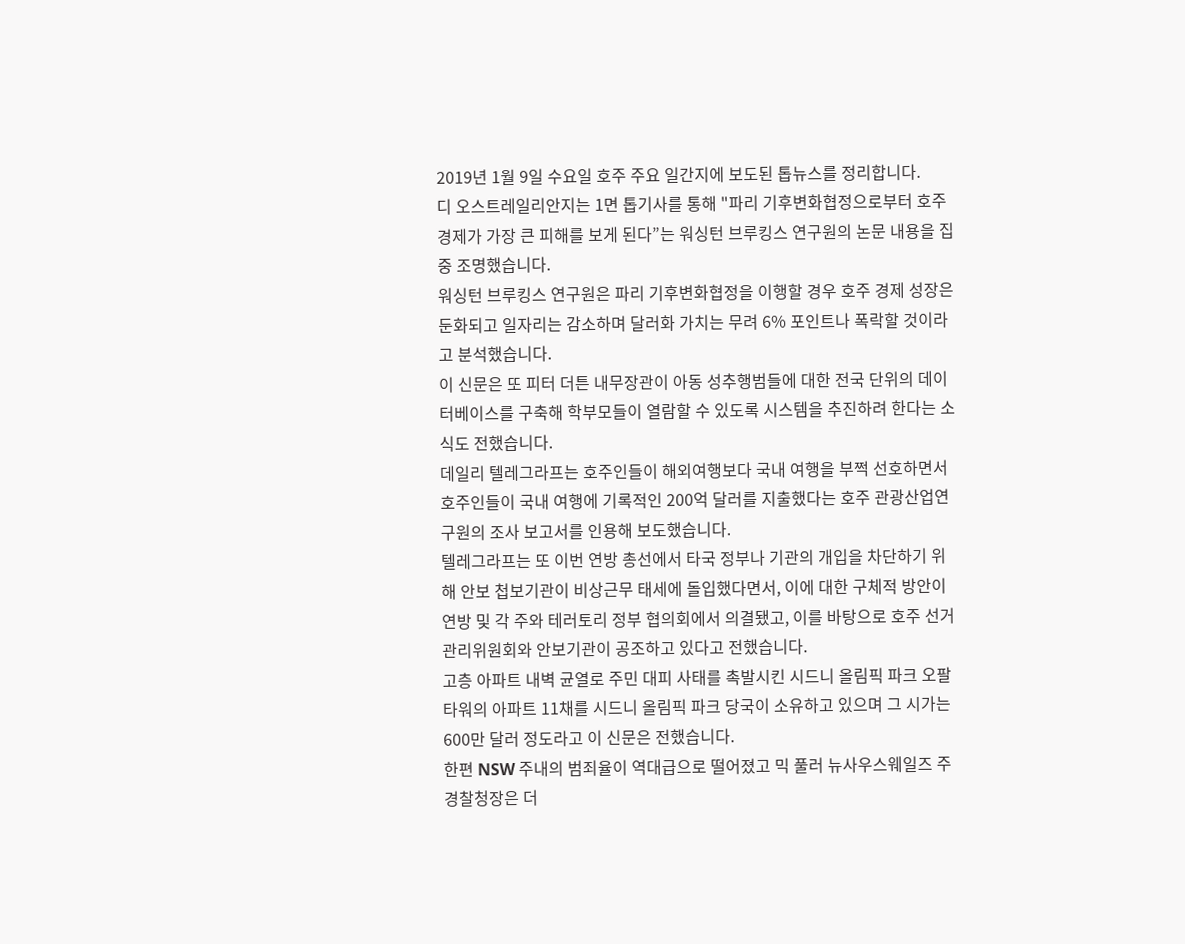2019년 1월 9일 수요일 호주 주요 일간지에 보도된 톱뉴스를 정리합니다.
디 오스트레일리안지는 1면 톱기사를 통해 "파리 기후변화협정으로부터 호주 경제가 가장 큰 피해를 보게 된다”는 워싱턴 브루킹스 연구원의 논문 내용을 집중 조명했습니다.
워싱턴 브루킹스 연구원은 파리 기후변화협정을 이행할 경우 호주 경제 성장은 둔화되고 일자리는 감소하며 달러화 가치는 무려 6% 포인트나 폭락할 것이라고 분석했습니다.
이 신문은 또 피터 더튼 내무장관이 아동 성추행범들에 대한 전국 단위의 데이터베이스를 구축해 학부모들이 열람할 수 있도록 시스템을 추진하려 한다는 소식도 전했습니다.
데일리 텔레그라프는 호주인들이 해외여행보다 국내 여행을 부쩍 선호하면서 호주인들이 국내 여행에 기록적인 200억 달러를 지출했다는 호주 관광산업연구원의 조사 보고서를 인용해 보도했습니다.
텔레그라프는 또 이번 연방 총선에서 타국 정부나 기관의 개입을 차단하기 위해 안보 첩보기관이 비상근무 태세에 돌입했다면서, 이에 대한 구체적 방안이 연방 및 각 주와 테러토리 정부 협의회에서 의결됐고, 이를 바탕으로 호주 선거관리위원회와 안보기관이 공조하고 있다고 전했습니다.
고층 아파트 내벽 균열로 주민 대피 사태를 촉발시킨 시드니 올림픽 파크 오팔 타워의 아파트 11채를 시드니 올림픽 파크 당국이 소유하고 있으며 그 시가는 600만 달러 정도라고 이 신문은 전했습니다.
한편 NSW 주내의 범죄율이 역대급으로 떨어졌고 믹 풀러 뉴사우스웨일즈 주 경찰청장은 더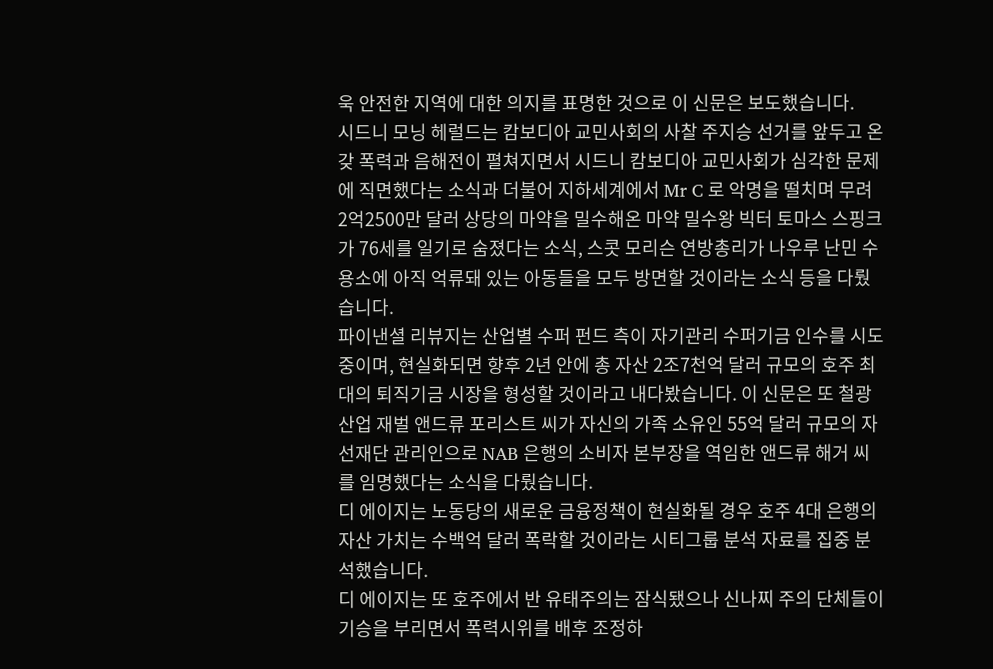욱 안전한 지역에 대한 의지를 표명한 것으로 이 신문은 보도했습니다.
시드니 모닝 헤럴드는 캄보디아 교민사회의 사찰 주지승 선거를 앞두고 온갖 폭력과 음해전이 펼쳐지면서 시드니 캄보디아 교민사회가 심각한 문제에 직면했다는 소식과 더불어 지하세계에서 Mr C 로 악명을 떨치며 무려 2억2500만 달러 상당의 마약을 밀수해온 마약 밀수왕 빅터 토마스 스핑크가 76세를 일기로 숨졌다는 소식, 스콧 모리슨 연방총리가 나우루 난민 수용소에 아직 억류돼 있는 아동들을 모두 방면할 것이라는 소식 등을 다뤘습니다.
파이낸셜 리뷰지는 산업별 수퍼 펀드 측이 자기관리 수퍼기금 인수를 시도 중이며, 현실화되면 향후 2년 안에 총 자산 2조7천억 달러 규모의 호주 최대의 퇴직기금 시장을 형성할 것이라고 내다봤습니다. 이 신문은 또 철광 산업 재벌 앤드류 포리스트 씨가 자신의 가족 소유인 55억 달러 규모의 자선재단 관리인으로 NAB 은행의 소비자 본부장을 역임한 앤드류 해거 씨를 임명했다는 소식을 다뤘습니다.
디 에이지는 노동당의 새로운 금융정책이 현실화될 경우 호주 4대 은행의 자산 가치는 수백억 달러 폭락할 것이라는 시티그룹 분석 자료를 집중 분석했습니다.
디 에이지는 또 호주에서 반 유태주의는 잠식됐으나 신나찌 주의 단체들이 기승을 부리면서 폭력시위를 배후 조정하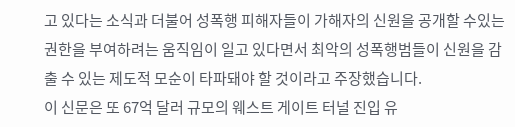고 있다는 소식과 더불어 성폭행 피해자들이 가해자의 신원을 공개할 수있는 권한을 부여하려는 움직임이 일고 있다면서 최악의 성폭행범들이 신원을 감출 수 있는 제도적 모순이 타파돼야 할 것이라고 주장했습니다.
이 신문은 또 67억 달러 규모의 웨스트 게이트 터널 진입 유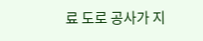료 도로 공사가 지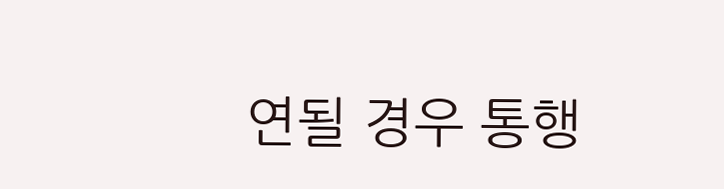연될 경우 통행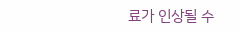료가 인상될 수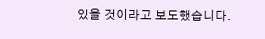있을 것이라고 보도했습니다.